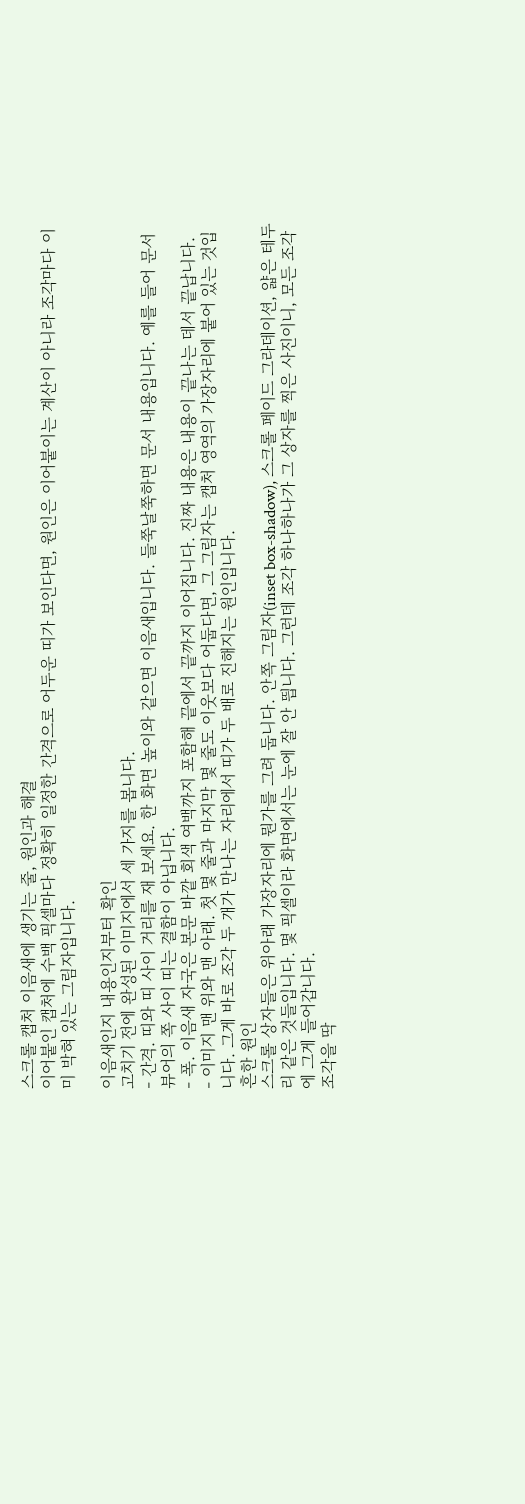스크롤 캡처 이음새에 생기는 줄, 원인과 해결
이어붙인 캡처에 수백 픽셀마다 정확히 일정한 간격으로 어두운 띠가 보인다면, 원인은 이어붙이는 계산이 아니라 조각마다 이미 박혀 있는 그림자입니다.

이음새인지 내용인지부터 확인
고치기 전에 완성된 이미지에서 세 가지를 봅니다.
- 간격. 띠와 띠 사이 거리를 재 보세요. 한 화면 높이와 같으면 이음새입니다. 들쭉날쭉하면 문서 내용입니다. 예를 들어 문서 뷰어의 쪽 사이 띠는 결함이 아닙니다.
- 폭. 이음새 자국은 본문 바깥 회색 여백까지 포함해 끝에서 끝까지 이어집니다. 진짜 내용은 내용이 끝나는 데서 끝납니다.
- 이미지 맨 위와 맨 아래. 첫 몇 줄과 마지막 몇 줄도 이웃보다 어둡다면, 그 그림자는 캡처 영역의 가장자리에 붙어 있는 것입니다. 그게 바로 조각 두 개가 만나는 자리에서 띠가 두 배로 진해지는 원인입니다.
흔한 원인
스크롤 상자들은 위아래 가장자리에 뭔가를 그려 둡니다. 안쪽 그림자(inset box-shadow), 스크롤 페이드 그라데이션, 얇은 테두리 같은 것들입니다. 몇 픽셀이라 화면에서는 눈에 잘 안 띕니다. 그런데 조각 하나하나가 그 상자를 찍은 사진이니, 모든 조각에 그게 들어갑니다.
조각을 딱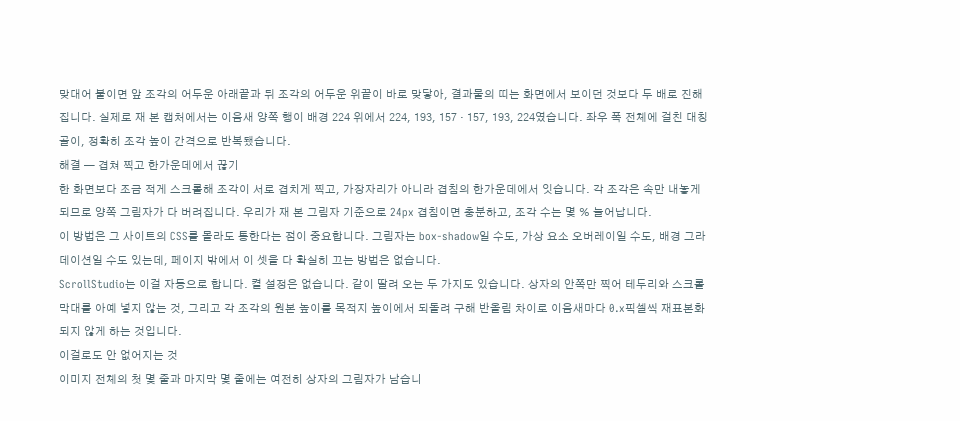맞대어 붙이면 앞 조각의 어두운 아래끝과 뒤 조각의 어두운 위끝이 바로 맞닿아, 결과물의 띠는 화면에서 보이던 것보다 두 배로 진해집니다. 실제로 재 본 캡처에서는 이음새 양쪽 행이 배경 224 위에서 224, 193, 157 · 157, 193, 224였습니다. 좌우 폭 전체에 걸친 대칭 골이, 정확히 조각 높이 간격으로 반복됐습니다.
해결 — 겹쳐 찍고 한가운데에서 끊기
한 화면보다 조금 적게 스크롤해 조각이 서로 겹치게 찍고, 가장자리가 아니라 겹침의 한가운데에서 잇습니다. 각 조각은 속만 내놓게 되므로 양쪽 그림자가 다 버려집니다. 우리가 재 본 그림자 기준으로 24px 겹침이면 충분하고, 조각 수는 몇 % 늘어납니다.
이 방법은 그 사이트의 CSS를 몰라도 통한다는 점이 중요합니다. 그림자는 box-shadow일 수도, 가상 요소 오버레이일 수도, 배경 그라데이션일 수도 있는데, 페이지 밖에서 이 셋을 다 확실히 끄는 방법은 없습니다.
ScrollStudio는 이걸 자동으로 합니다. 켤 설정은 없습니다. 같이 딸려 오는 두 가지도 있습니다. 상자의 안쪽만 찍어 테두리와 스크롤막대를 아예 넣지 않는 것, 그리고 각 조각의 원본 높이를 목적지 높이에서 되돌려 구해 반올림 차이로 이음새마다 0.x픽셀씩 재표본화되지 않게 하는 것입니다.
이걸로도 안 없어지는 것
이미지 전체의 첫 몇 줄과 마지막 몇 줄에는 여전히 상자의 그림자가 남습니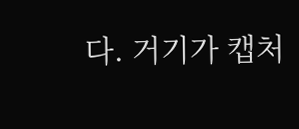다. 거기가 캡처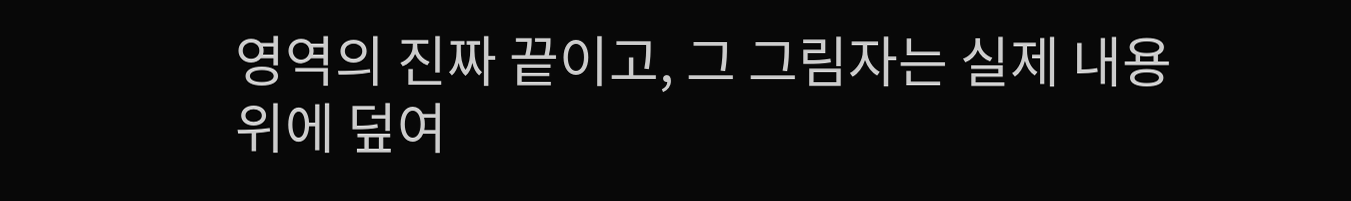영역의 진짜 끝이고, 그 그림자는 실제 내용 위에 덮여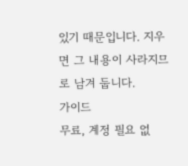있기 때문입니다. 지우면 그 내용이 사라지므로 남겨 둡니다.
가이드
무료, 계정 필요 없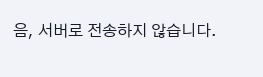음, 서버로 전송하지 않습니다.